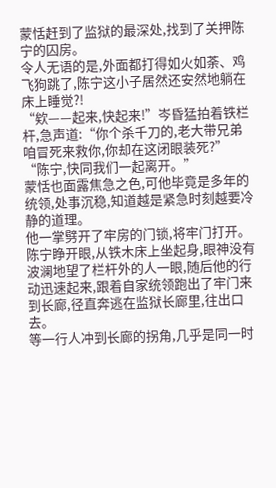蒙恬赶到了监狱的最深处,找到了关押陈宁的囚房。
令人无语的是,外面都打得如火如荼、鸡飞狗跳了,陈宁这小子居然还安然地躺在床上睡觉?!
“欸——起来,快起来!”岑昏猛拍着铁栏杆,急声道:“你个杀千刀的,老大带兄弟咱冒死来救你,你却在这闭眼装死?”
“陈宁,快同我们一起离开。”
蒙恬也面露焦急之色,可他毕竟是多年的统领,处事沉稳,知道越是紧急时刻越要冷静的道理。
他一掌劈开了牢房的门锁,将牢门打开。
陈宁睁开眼,从铁木床上坐起身,眼神没有波澜地望了栏杆外的人一眼,随后他的行动迅速起来,跟着自家统领跑出了牢门来到长廊,径直奔逃在监狱长廊里,往出口去。
等一行人冲到长廊的拐角,几乎是同一时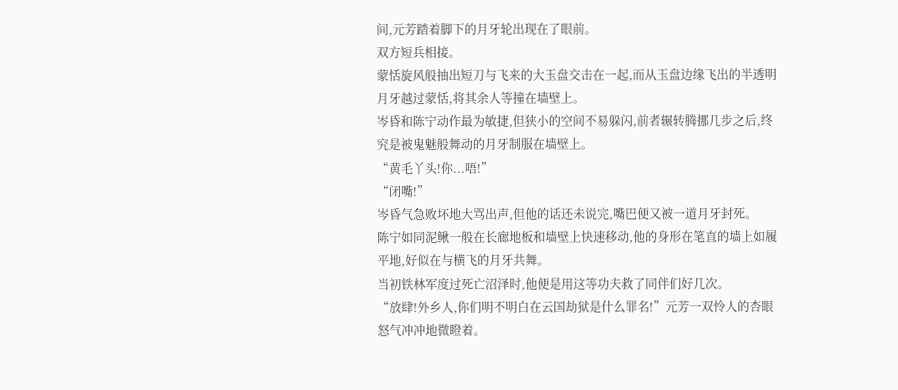间,元芳踏着脚下的月牙轮出现在了眼前。
双方短兵相接。
蒙恬旋风般抽出短刀与飞来的大玉盘交击在一起,而从玉盘边缘飞出的半透明月牙越过蒙恬,将其余人等撞在墙壁上。
岑昏和陈宁动作最为敏捷,但狭小的空间不易躲闪,前者辗转腾挪几步之后,终究是被鬼魅般舞动的月牙制服在墙壁上。
“黄毛丫头!你...唔!”
“闭嘴!”
岑昏气急败坏地大骂出声,但他的话还未说完,嘴巴便又被一道月牙封死。
陈宁如同泥鳅一般在长廊地板和墙壁上快速移动,他的身形在笔直的墙上如履平地,好似在与横飞的月牙共舞。
当初铁林军度过死亡沼泽时,他便是用这等功夫救了同伴们好几次。
“放肆!外乡人,你们明不明白在云国劫狱是什么罪名!”元芳一双怜人的杏眼怒气冲冲地微瞪着。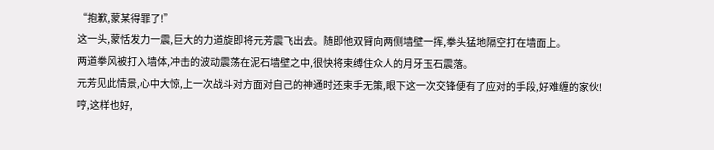“抱歉,蒙某得罪了!”
这一头,蒙恬发力一震,巨大的力道旋即将元芳震飞出去。随即他双臂向两侧墙壁一挥,拳头猛地隔空打在墙面上。
两道拳风被打入墙体,冲击的波动震荡在泥石墙壁之中,很快将束缚住众人的月牙玉石震落。
元芳见此情景,心中大惊,上一次战斗对方面对自己的神通时还束手无策,眼下这一次交锋便有了应对的手段,好难缠的家伙!
哼,这样也好,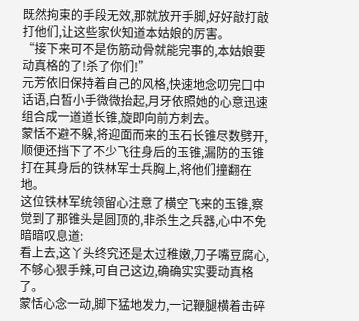既然拘束的手段无效,那就放开手脚,好好敲打敲打他们,让这些家伙知道本姑娘的厉害。
“接下来可不是伤筋动骨就能完事的,本姑娘要动真格的了!杀了你们!”
元芳依旧保持着自己的风格,快速地念叨完口中话语,白皙小手微微抬起,月牙依照她的心意迅速组合成一道道长锥,旋即向前方刺去。
蒙恬不避不躲,将迎面而来的玉石长锥尽数劈开,顺便还挡下了不少飞往身后的玉锥,漏防的玉锥打在其身后的铁林军士兵胸上,将他们撞翻在地。
这位铁林军统领留心注意了横空飞来的玉锥,察觉到了那锥头是圆顶的,非杀生之兵器,心中不免暗暗叹息道:
看上去,这丫头终究还是太过稚嫩,刀子嘴豆腐心,不够心狠手辣,可自己这边,确确实实要动真格了。
蒙恬心念一动,脚下猛地发力,一记鞭腿横着击碎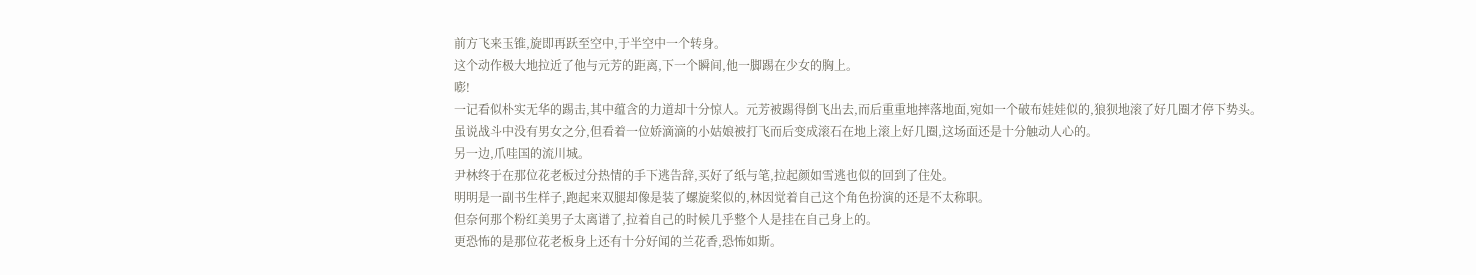前方飞来玉锥,旋即再跃至空中,于半空中一个转身。
这个动作极大地拉近了他与元芳的距离,下一个瞬间,他一脚踢在少女的胸上。
嘭!
一记看似朴实无华的踢击,其中蕴含的力道却十分惊人。元芳被踢得倒飞出去,而后重重地摔落地面,宛如一个破布娃娃似的,狼狈地滚了好几圈才停下势头。
虽说战斗中没有男女之分,但看着一位娇滴滴的小姑娘被打飞而后变成滚石在地上滚上好几圈,这场面还是十分触动人心的。
另一边,爪哇国的流川城。
尹林终于在那位花老板过分热情的手下逃告辞,买好了纸与笔,拉起颜如雪逃也似的回到了住处。
明明是一副书生样子,跑起来双腿却像是装了螺旋桨似的,林因觉着自己这个角色扮演的还是不太称职。
但奈何那个粉红美男子太离谱了,拉着自己的时候几乎整个人是挂在自己身上的。
更恐怖的是那位花老板身上还有十分好闻的兰花香,恐怖如斯。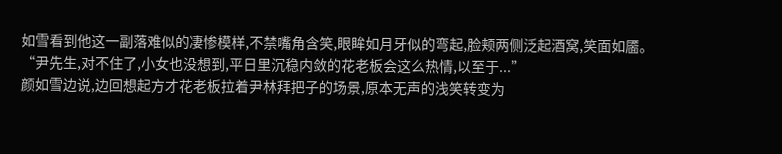如雪看到他这一副落难似的凄惨模样,不禁嘴角含笑,眼眸如月牙似的弯起,脸颊两侧泛起酒窝,笑面如靥。
“尹先生,对不住了,小女也没想到,平日里沉稳内敛的花老板会这么热情,以至于...”
颜如雪边说,边回想起方才花老板拉着尹林拜把子的场景,原本无声的浅笑转变为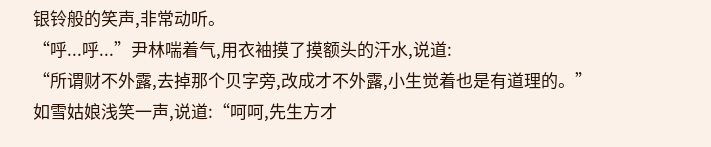银铃般的笑声,非常动听。
“呼...呼...”尹林喘着气,用衣袖摸了摸额头的汗水,说道:
“所谓财不外露,去掉那个贝字旁,改成才不外露,小生觉着也是有道理的。”
如雪姑娘浅笑一声,说道:“呵呵,先生方才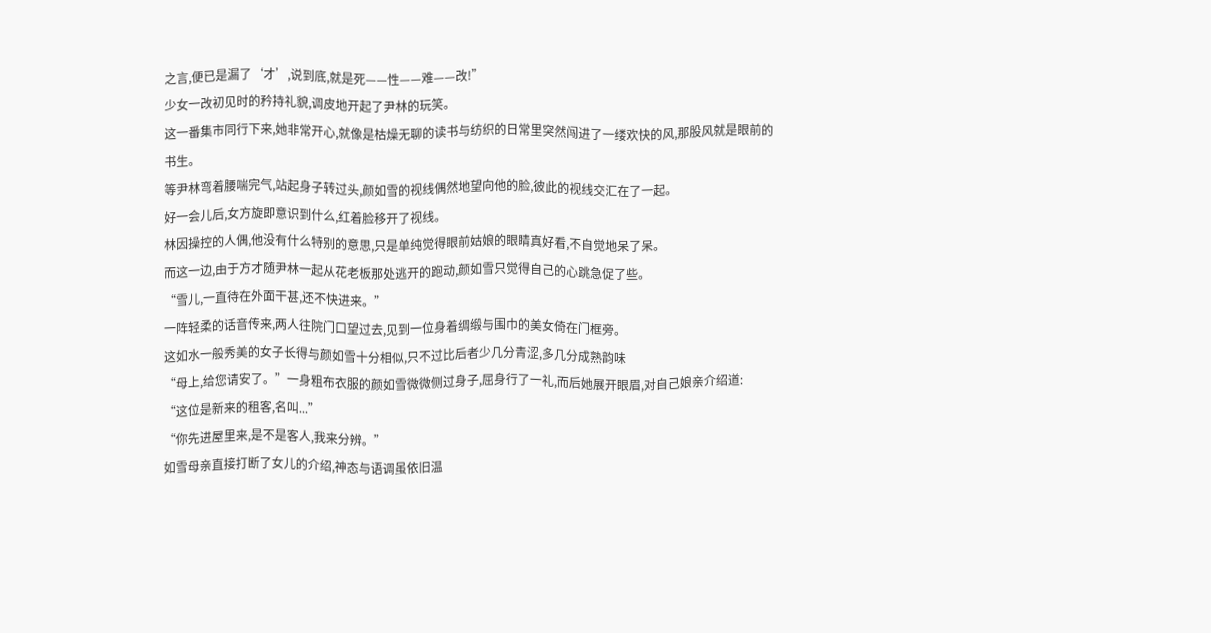之言,便已是漏了‘才’,说到底,就是死——性——难——改!”
少女一改初见时的矜持礼貌,调皮地开起了尹林的玩笑。
这一番集市同行下来,她非常开心,就像是枯燥无聊的读书与纺织的日常里突然闯进了一缕欢快的风,那股风就是眼前的书生。
等尹林弯着腰喘完气,站起身子转过头,颜如雪的视线偶然地望向他的脸,彼此的视线交汇在了一起。
好一会儿后,女方旋即意识到什么,红着脸移开了视线。
林因操控的人偶,他没有什么特别的意思,只是单纯觉得眼前姑娘的眼睛真好看,不自觉地呆了呆。
而这一边,由于方才随尹林一起从花老板那处逃开的跑动,颜如雪只觉得自己的心跳急促了些。
“雪儿,一直待在外面干甚,还不快进来。”
一阵轻柔的话音传来,两人往院门口望过去,见到一位身着绸缎与围巾的美女倚在门框旁。
这如水一般秀美的女子长得与颜如雪十分相似,只不过比后者少几分青涩,多几分成熟韵味
“母上,给您请安了。”一身粗布衣服的颜如雪微微侧过身子,屈身行了一礼,而后她展开眼眉,对自己娘亲介绍道:
“这位是新来的租客,名叫...”
“你先进屋里来,是不是客人,我来分辨。”
如雪母亲直接打断了女儿的介绍,神态与语调虽依旧温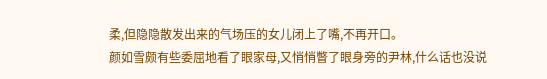柔,但隐隐散发出来的气场压的女儿闭上了嘴,不再开口。
颜如雪颇有些委屈地看了眼家母,又悄悄瞥了眼身旁的尹林,什么话也没说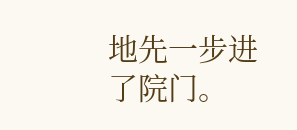地先一步进了院门。